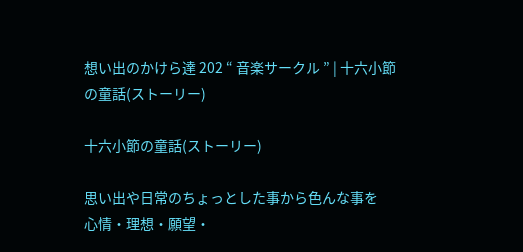想い出のかけら達 202 “ 音楽サークル ” | 十六小節の童話(ストーリー)

十六小節の童話(ストーリー)

思い出や日常のちょっとした事から色んな事を
心情・理想・願望・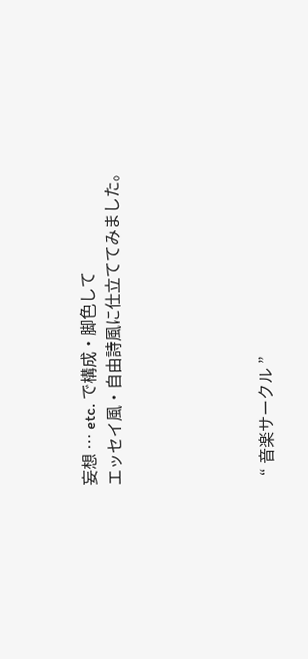妄想 … etc. で構成・脚色して
エッセイ風・自由詩風に仕立ててみました。





  “ 音楽サークル ”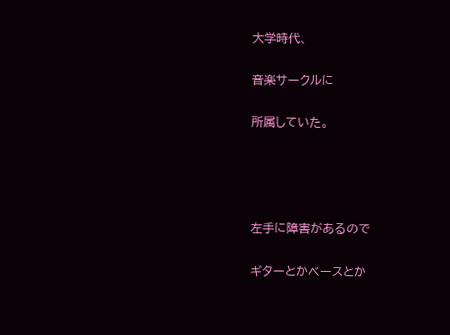大学時代、

音楽サークルに

所属していた。




左手に障害があるので

ギターとかベースとか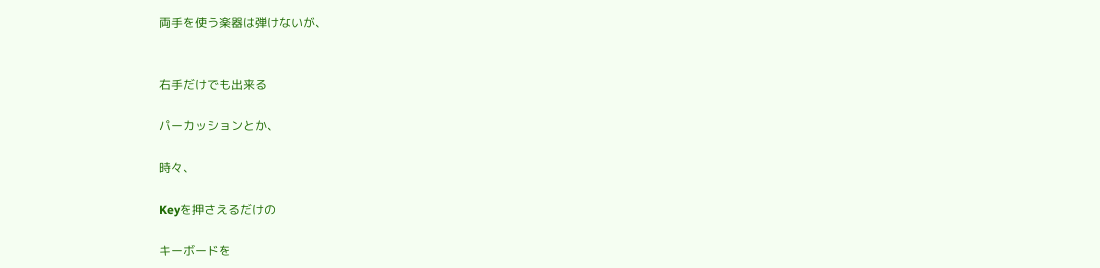両手を使う楽器は弾けないが、


右手だけでも出来る

パーカッションとか、

時々、

Keyを押さえるだけの

キーボードを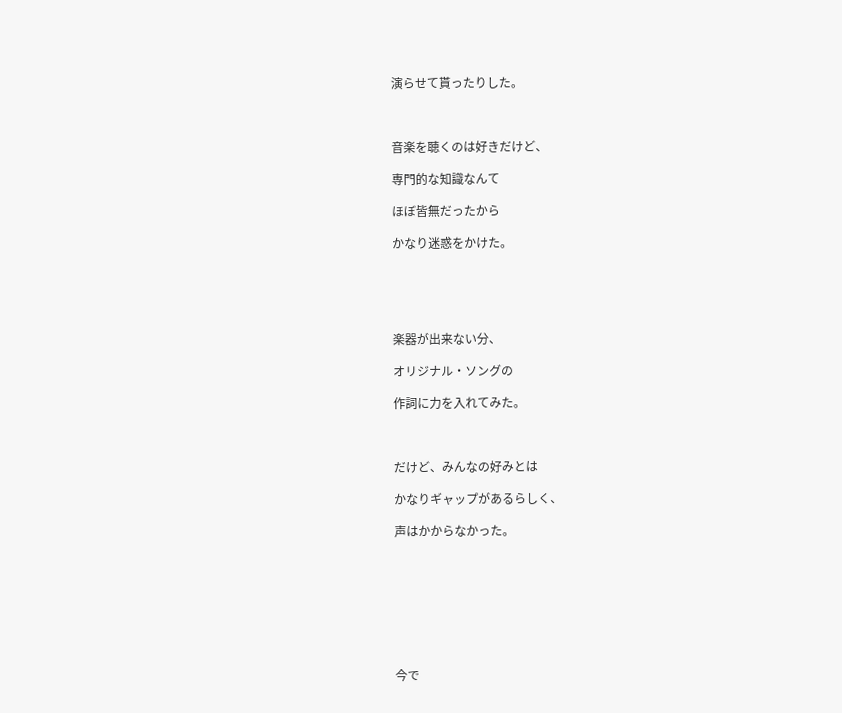演らせて貰ったりした。



音楽を聴くのは好きだけど、

専門的な知識なんて

ほぼ皆無だったから

かなり迷惑をかけた。





楽器が出来ない分、

オリジナル・ソングの

作詞に力を入れてみた。



だけど、みんなの好みとは

かなりギャップがあるらしく、

声はかからなかった。








今で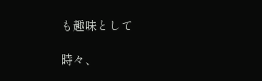も趣味として

時々、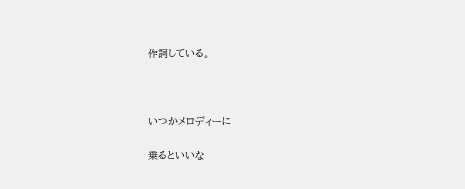作詞している。



いつかメロディーに

乗るといいな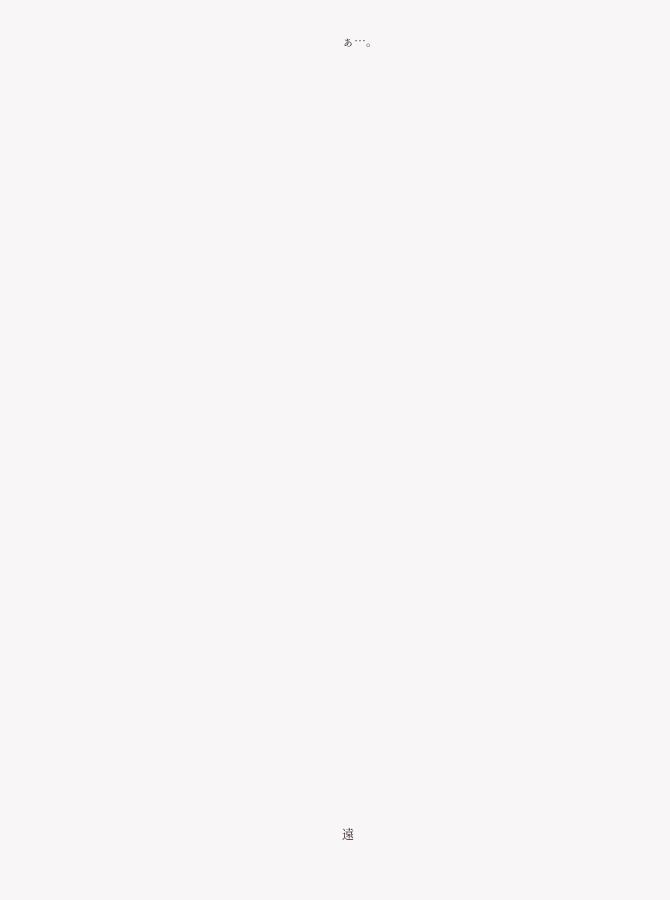ぁ…。






























遠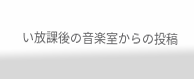い放課後の音楽室からの投稿